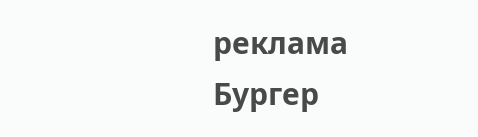реклама
Бургер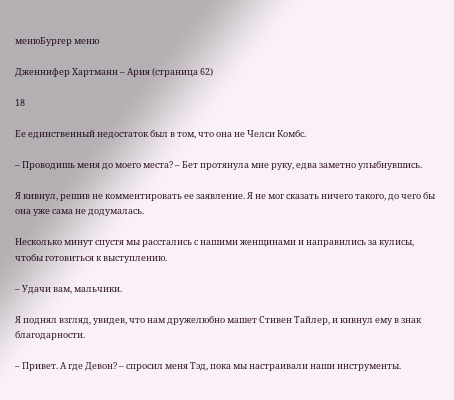менюБургер меню

Дженнифер Хартманн – Ария (страница 62)

18

Ее единственный недостаток был в том, что она не Челси Комбс.

– Проводишь меня до моего места? – Бет протянула мне руку, едва заметно улыбнувшись.

Я кивнул, решив не комментировать ее заявление. Я не мог сказать ничего такого, до чего бы она уже сама не додумалась.

Несколько минут спустя мы расстались с нашими женщинами и направились за кулисы, чтобы готовиться к выступлению.

– Удачи вам, мальчики.

Я поднял взгляд, увидев, что нам дружелюбно машет Стивен Тайлер, и кивнул ему в знак благодарности.

– Привет. А где Девон? – спросил меня Тэд, пока мы настраивали наши инструменты.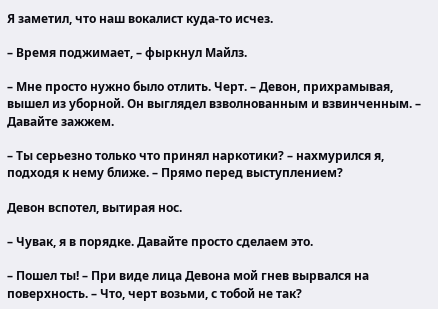Я заметил, что наш вокалист куда-то исчез.

– Время поджимает, – фыркнул Майлз.

– Мне просто нужно было отлить. Черт. – Девон, прихрамывая, вышел из уборной. Он выглядел взволнованным и взвинченным. – Давайте зажжем.

– Ты серьезно только что принял наркотики? – нахмурился я, подходя к нему ближе. – Прямо перед выступлением?

Девон вспотел, вытирая нос.

– Чувак, я в порядке. Давайте просто сделаем это.

– Пошел ты! – При виде лица Девона мой гнев вырвался на поверхность. – Что, черт возьми, с тобой не так?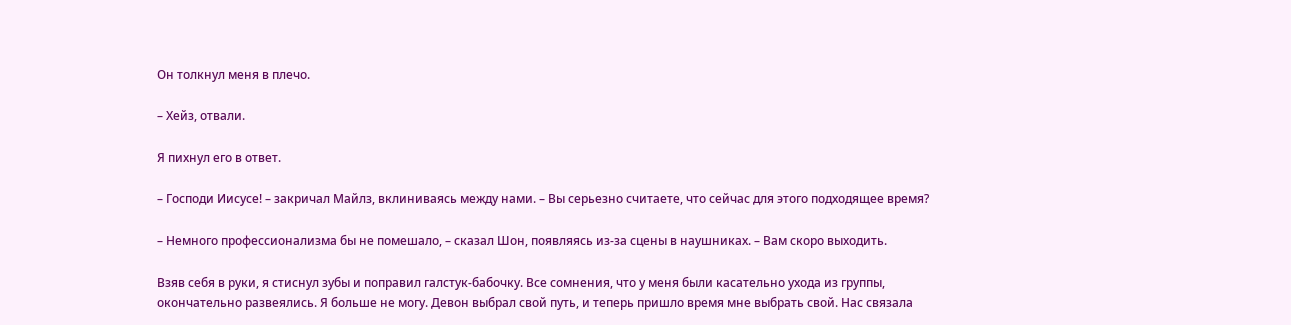Он толкнул меня в плечо.

– Хейз, отвали.

Я пихнул его в ответ.

– Господи Иисусе! – закричал Майлз, вклиниваясь между нами. – Вы серьезно считаете, что сейчас для этого подходящее время?

– Немного профессионализма бы не помешало, – сказал Шон, появляясь из-за сцены в наушниках. – Вам скоро выходить.

Взяв себя в руки, я стиснул зубы и поправил галстук-бабочку. Все сомнения, что у меня были касательно ухода из группы, окончательно развеялись. Я больше не могу. Девон выбрал свой путь, и теперь пришло время мне выбрать свой. Нас связала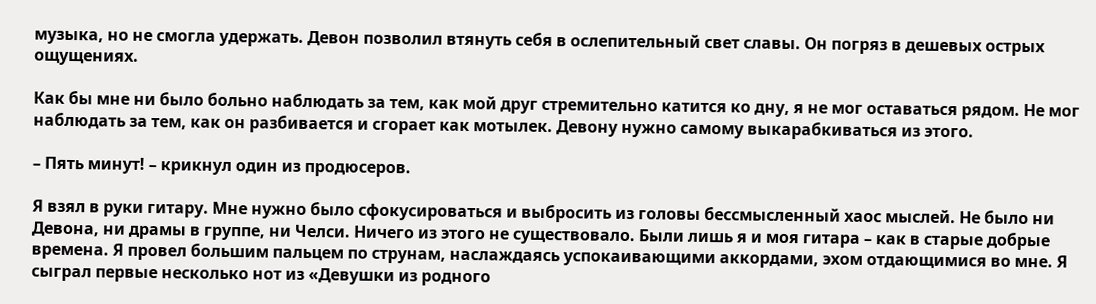музыка, но не смогла удержать. Девон позволил втянуть себя в ослепительный свет славы. Он погряз в дешевых острых ощущениях.

Как бы мне ни было больно наблюдать за тем, как мой друг стремительно катится ко дну, я не мог оставаться рядом. Не мог наблюдать за тем, как он разбивается и сгорает как мотылек. Девону нужно самому выкарабкиваться из этого.

– Пять минут! – крикнул один из продюсеров.

Я взял в руки гитару. Мне нужно было сфокусироваться и выбросить из головы бессмысленный хаос мыслей. Не было ни Девона, ни драмы в группе, ни Челси. Ничего из этого не существовало. Были лишь я и моя гитара – как в старые добрые времена. Я провел большим пальцем по струнам, наслаждаясь успокаивающими аккордами, эхом отдающимися во мне. Я сыграл первые несколько нот из «Девушки из родного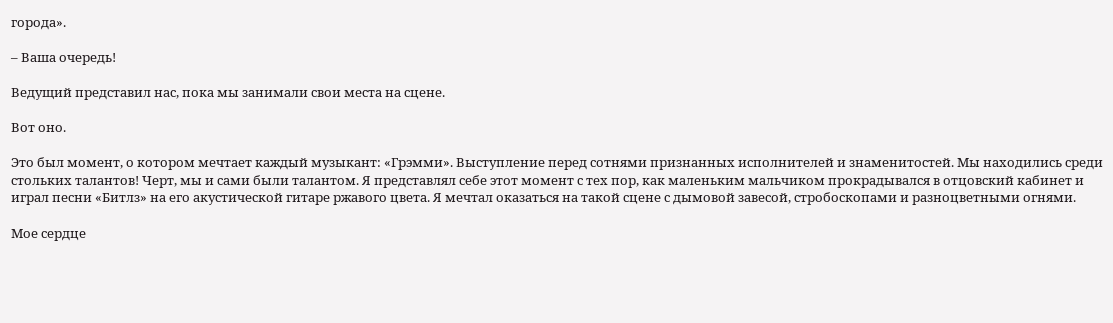города».

– Ваша очередь!

Ведущий представил нас, пока мы занимали свои места на сцене.

Вот оно.

Это был момент, о котором мечтает каждый музыкант: «Грэмми». Выступление перед сотнями признанных исполнителей и знаменитостей. Мы находились среди стольких талантов! Черт, мы и сами были талантом. Я представлял себе этот момент с тех пор, как маленьким мальчиком прокрадывался в отцовский кабинет и играл песни «Битлз» на его акустической гитаре ржавого цвета. Я мечтал оказаться на такой сцене с дымовой завесой, стробоскопами и разноцветными огнями.

Мое сердце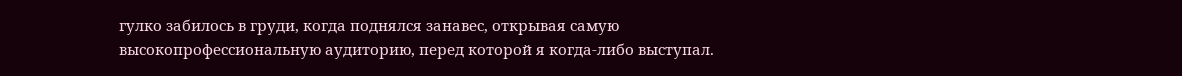гулко забилось в груди, когда поднялся занавес, открывая самую высокопрофессиональную аудиторию, перед которой я когда-либо выступал.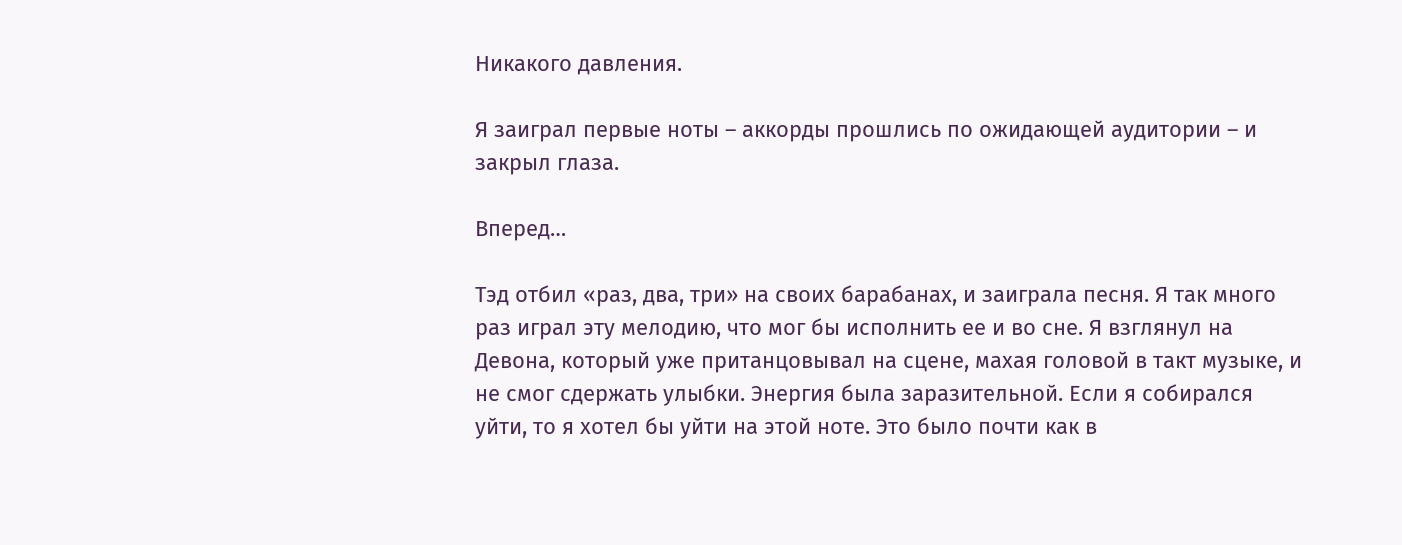Никакого давления.

Я заиграл первые ноты – аккорды прошлись по ожидающей аудитории – и закрыл глаза.

Вперед…

Тэд отбил «раз, два, три» на своих барабанах, и заиграла песня. Я так много раз играл эту мелодию, что мог бы исполнить ее и во сне. Я взглянул на Девона, который уже пританцовывал на сцене, махая головой в такт музыке, и не смог сдержать улыбки. Энергия была заразительной. Если я собирался уйти, то я хотел бы уйти на этой ноте. Это было почти как в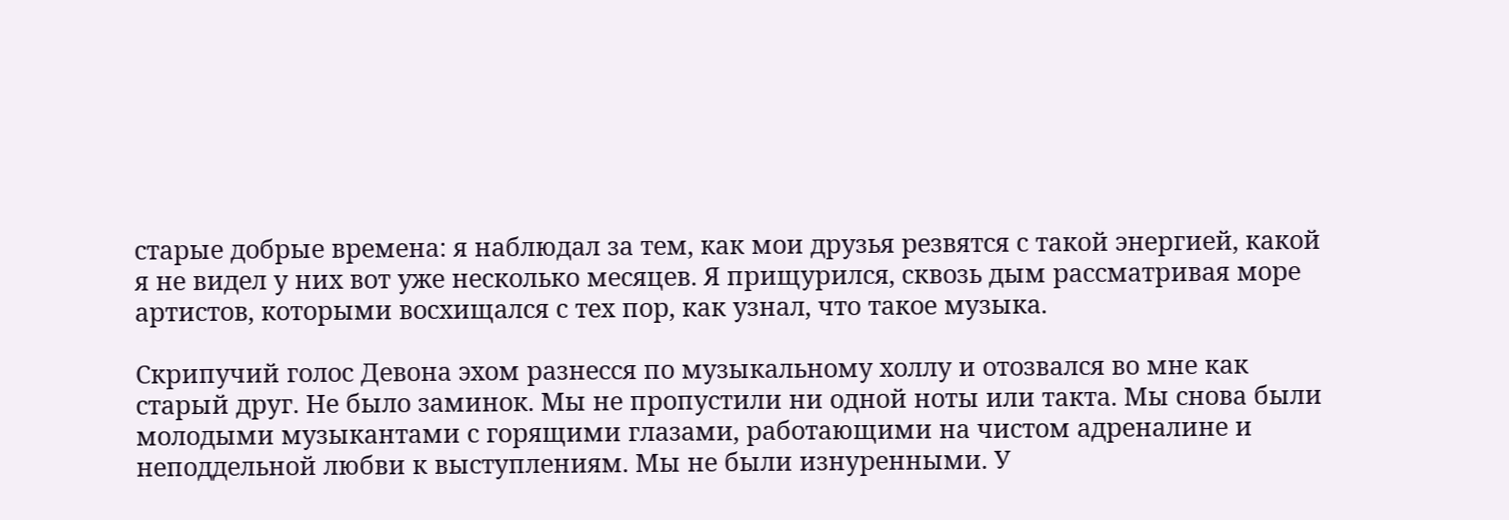старые добрые времена: я наблюдал за тем, как мои друзья резвятся с такой энергией, какой я не видел у них вот уже несколько месяцев. Я прищурился, сквозь дым рассматривая море артистов, которыми восхищался с тех пор, как узнал, что такое музыка.

Скрипучий голос Девона эхом разнесся по музыкальному холлу и отозвался во мне как старый друг. Не было заминок. Мы не пропустили ни одной ноты или такта. Мы снова были молодыми музыкантами с горящими глазами, работающими на чистом адреналине и неподдельной любви к выступлениям. Мы не были изнуренными. У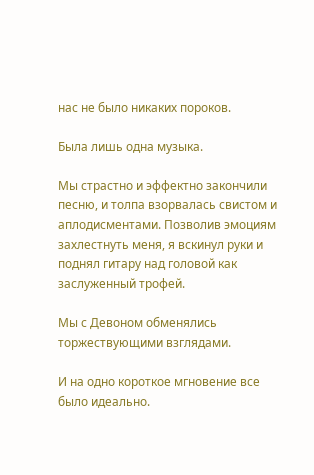нас не было никаких пороков.

Была лишь одна музыка.

Мы страстно и эффектно закончили песню, и толпа взорвалась свистом и аплодисментами. Позволив эмоциям захлестнуть меня, я вскинул руки и поднял гитару над головой как заслуженный трофей.

Мы с Девоном обменялись торжествующими взглядами.

И на одно короткое мгновение все было идеально.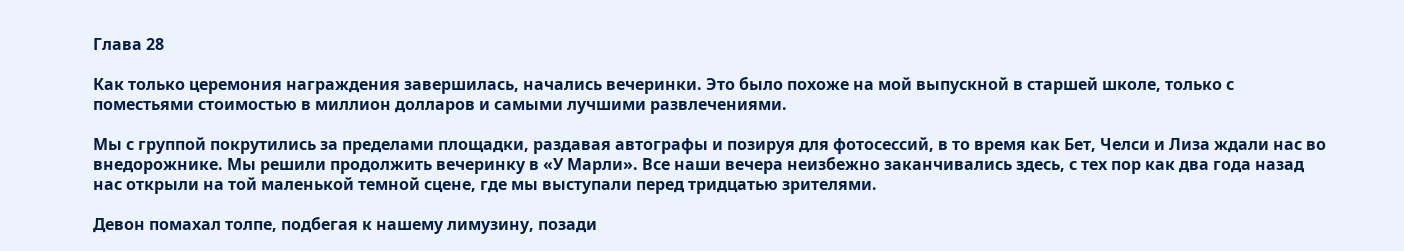Глава 28

Как только церемония награждения завершилась, начались вечеринки. Это было похоже на мой выпускной в старшей школе, только с поместьями стоимостью в миллион долларов и самыми лучшими развлечениями.

Мы с группой покрутились за пределами площадки, раздавая автографы и позируя для фотосессий, в то время как Бет, Челси и Лиза ждали нас во внедорожнике. Мы решили продолжить вечеринку в «У Марли». Все наши вечера неизбежно заканчивались здесь, с тех пор как два года назад нас открыли на той маленькой темной сцене, где мы выступали перед тридцатью зрителями.

Девон помахал толпе, подбегая к нашему лимузину, позади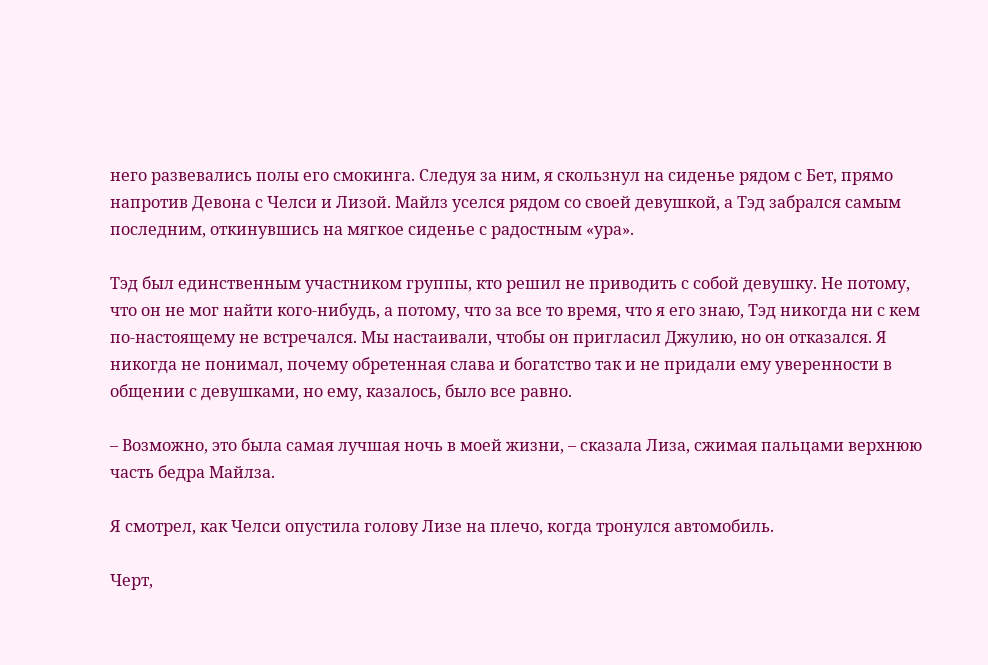него развевались полы его смокинга. Следуя за ним, я скользнул на сиденье рядом с Бет, прямо напротив Девона с Челси и Лизой. Майлз уселся рядом со своей девушкой, а Тэд забрался самым последним, откинувшись на мягкое сиденье с радостным «ура».

Тэд был единственным участником группы, кто решил не приводить с собой девушку. Не потому, что он не мог найти кого-нибудь, а потому, что за все то время, что я его знаю, Тэд никогда ни с кем по-настоящему не встречался. Мы настаивали, чтобы он пригласил Джулию, но он отказался. Я никогда не понимал, почему обретенная слава и богатство так и не придали ему уверенности в общении с девушками, но ему, казалось, было все равно.

– Возможно, это была самая лучшая ночь в моей жизни, – сказала Лиза, сжимая пальцами верхнюю часть бедра Майлза.

Я смотрел, как Челси опустила голову Лизе на плечо, когда тронулся автомобиль.

Черт,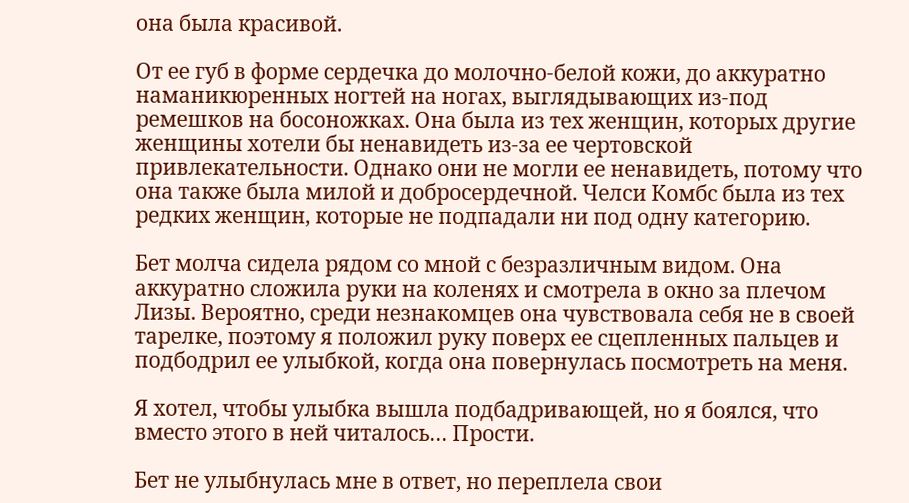она была красивой.

От ее губ в форме сердечка до молочно-белой кожи, до аккуратно наманикюренных ногтей на ногах, выглядывающих из-под ремешков на босоножках. Она была из тех женщин, которых другие женщины хотели бы ненавидеть из-за ее чертовской привлекательности. Однако они не могли ее ненавидеть, потому что она также была милой и добросердечной. Челси Комбс была из тех редких женщин, которые не подпадали ни под одну категорию.

Бет молча сидела рядом со мной с безразличным видом. Она аккуратно сложила руки на коленях и смотрела в окно за плечом Лизы. Вероятно, среди незнакомцев она чувствовала себя не в своей тарелке, поэтому я положил руку поверх ее сцепленных пальцев и подбодрил ее улыбкой, когда она повернулась посмотреть на меня.

Я хотел, чтобы улыбка вышла подбадривающей, но я боялся, что вместо этого в ней читалось… Прости.

Бет не улыбнулась мне в ответ, но переплела свои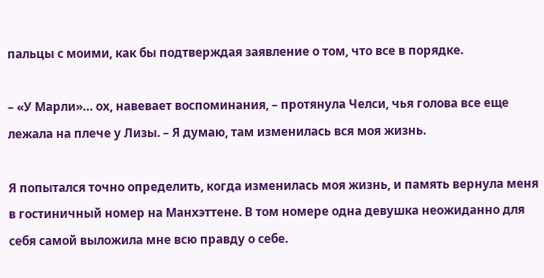пальцы с моими, как бы подтверждая заявление о том, что все в порядке.

– «У Марли»… ох, навевает воспоминания, – протянула Челси, чья голова все еще лежала на плече у Лизы. – Я думаю, там изменилась вся моя жизнь.

Я попытался точно определить, когда изменилась моя жизнь, и память вернула меня в гостиничный номер на Манхэттене. В том номере одна девушка неожиданно для себя самой выложила мне всю правду о себе.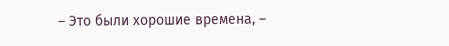– Это были хорошие времена, –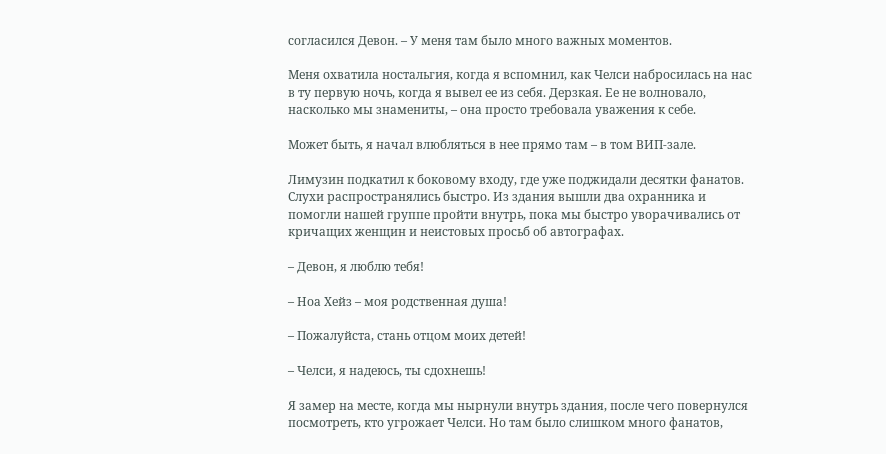согласился Девон. – У меня там было много важных моментов.

Меня охватила ностальгия, когда я вспомнил, как Челси набросилась на нас в ту первую ночь, когда я вывел ее из себя. Дерзкая. Ее не волновало, насколько мы знамениты, – она просто требовала уважения к себе.

Может быть, я начал влюбляться в нее прямо там – в том ВИП-зале.

Лимузин подкатил к боковому входу, где уже поджидали десятки фанатов. Слухи распространялись быстро. Из здания вышли два охранника и помогли нашей группе пройти внутрь, пока мы быстро уворачивались от кричащих женщин и неистовых просьб об автографах.

– Девон, я люблю тебя!

– Ноа Хейз – моя родственная душа!

– Пожалуйста, стань отцом моих детей!

– Челси, я надеюсь, ты сдохнешь!

Я замер на месте, когда мы нырнули внутрь здания, после чего повернулся посмотреть, кто угрожает Челси. Но там было слишком много фанатов,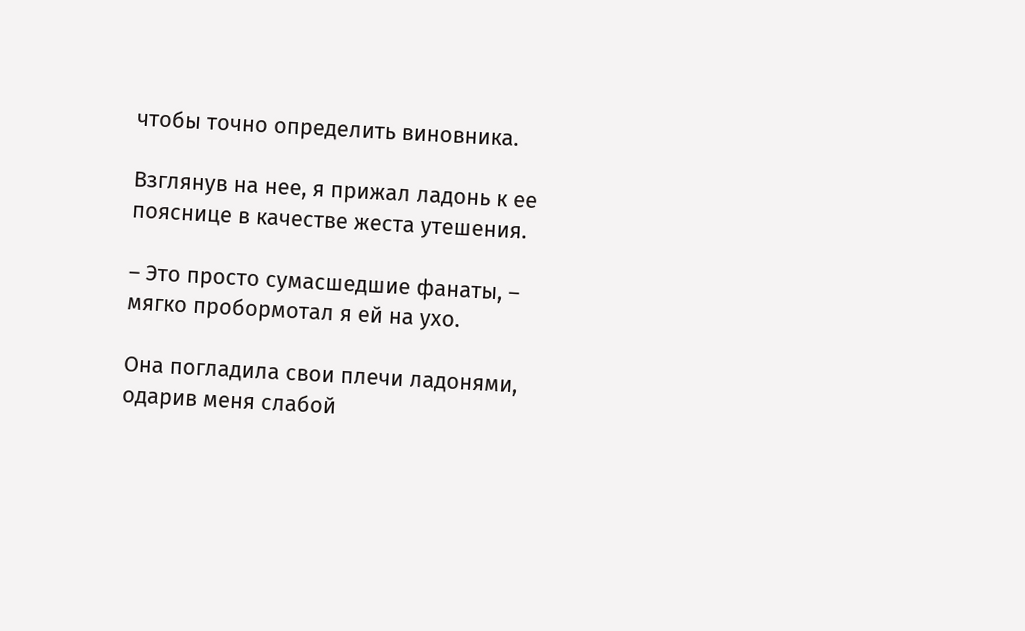чтобы точно определить виновника.

Взглянув на нее, я прижал ладонь к ее пояснице в качестве жеста утешения.

– Это просто сумасшедшие фанаты, – мягко пробормотал я ей на ухо.

Она погладила свои плечи ладонями, одарив меня слабой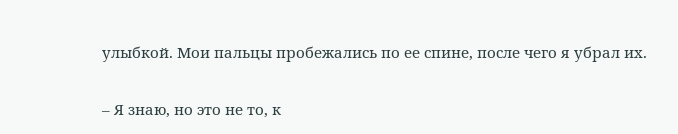улыбкой. Мои пальцы пробежались по ее спине, после чего я убрал их.

– Я знаю, но это не то, к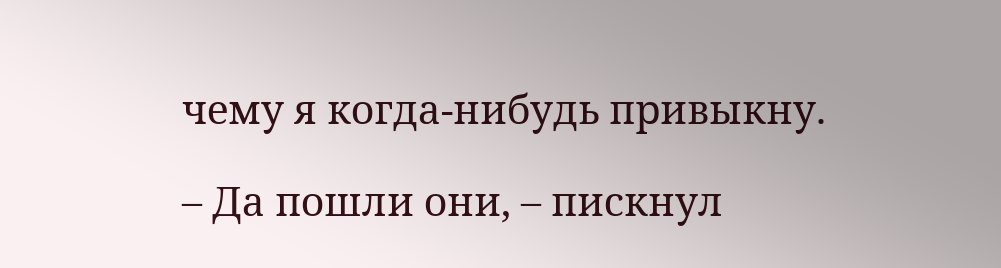чему я когда-нибудь привыкну.

– Да пошли они, – пискнул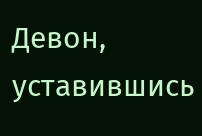Девон, уставившись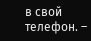в свой телефон. –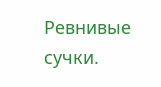Ревнивые сучки.